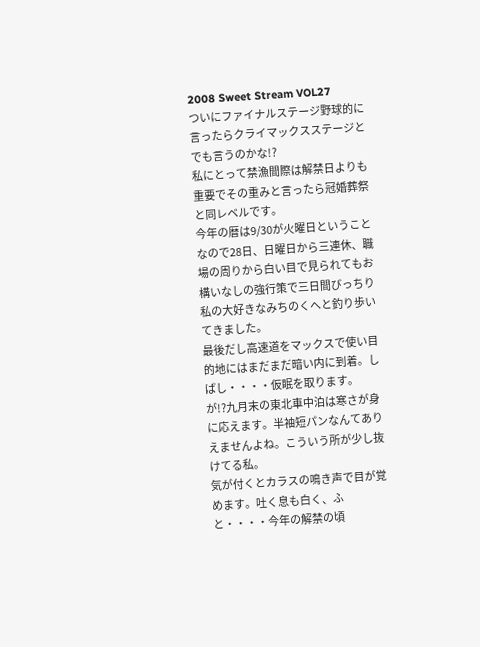2008 Sweet Stream VOL27
ついにファイナルステージ野球的に言ったらクライマックスステージとでも言うのかな!?
私にとって禁漁間際は解禁日よりも重要でその重みと言ったら冠婚葬祭と同レベルです。
今年の暦は9/30が火曜日ということなので28日、日曜日から三連休、職場の周りから白い目で見られてもお構いなしの強行策で三日間びっちり私の大好きなみちのくへと釣り歩いてきました。
最後だし高速道をマックスで使い目的地にはまだまだ暗い内に到着。しばし・・・・仮眠を取ります。
が!?九月末の東北車中泊は寒さが身に応えます。半袖短パンなんてありえませんよね。こういう所が少し抜けてる私。
気が付くとカラスの鳴き声で目が覚めます。吐く息も白く、ふと・・・・今年の解禁の頃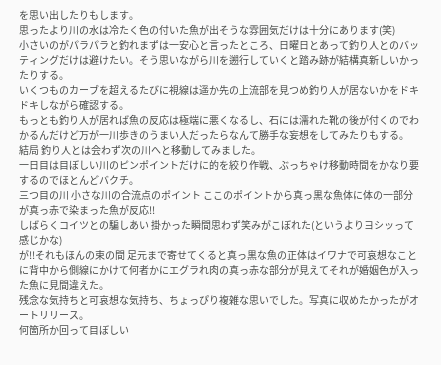を思い出したりもします。
思ったより川の水は冷たく色の付いた魚が出そうな雰囲気だけは十分にあります(笑)
小さいのがパラパラと釣れまずは一安心と言ったところ、日曜日とあって釣り人とのバッティングだけは避けたい。そう思いながら川を遡行していくと踏み跡が結構真新しいかったりする。
いくつものカーブを超えるたびに視線は遥か先の上流部を見つめ釣り人が居ないかをドキドキしながら確認する。
もっとも釣り人が居れば魚の反応は極端に悪くなるし、石には濡れた靴の後が付くのでわかるんだけど万が一川歩きのうまい人だったらなんて勝手な妄想をしてみたりもする。
結局 釣り人とは会わず次の川へと移動してみました。
一日目は目ぼしい川のピンポイントだけに的を絞り作戦、ぶっちゃけ移動時間をかなり要するのでほとんどバクチ。
三つ目の川 小さな川の合流点のポイント ここのポイントから真っ黒な魚体に体の一部分が真っ赤で染まった魚が反応!!
しばらくコイツとの騙しあい 掛かった瞬間思わず笑みがこぼれた(というよりヨシッって感じかな)
が!!それもほんの束の間 足元まで寄せてくると真っ黒な魚の正体はイワナで可哀想なことに背中から側線にかけて何者かにエグラれ肉の真っ赤な部分が見えてそれが婚姻色が入った魚に見間違えた。
残念な気持ちと可哀想な気持ち、ちょっぴり複雑な思いでした。写真に収めたかったがオートリリース。
何箇所か回って目ぼしい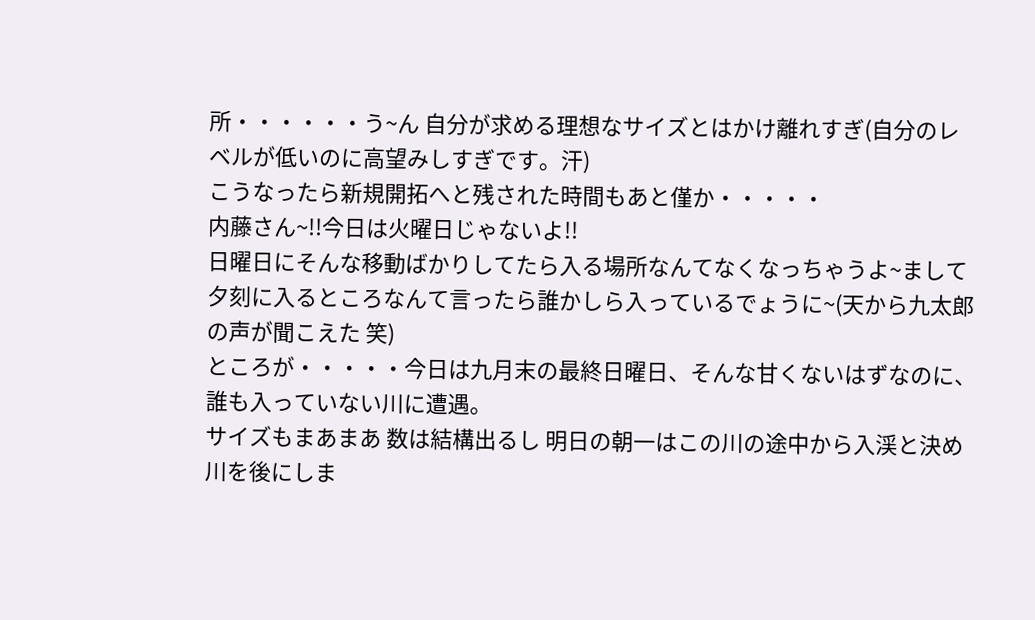所・・・・・・う~ん 自分が求める理想なサイズとはかけ離れすぎ(自分のレベルが低いのに高望みしすぎです。汗)
こうなったら新規開拓へと残された時間もあと僅か・・・・・
内藤さん~!!今日は火曜日じゃないよ!!
日曜日にそんな移動ばかりしてたら入る場所なんてなくなっちゃうよ~まして夕刻に入るところなんて言ったら誰かしら入っているでょうに~(天から九太郎の声が聞こえた 笑)
ところが・・・・・今日は九月末の最終日曜日、そんな甘くないはずなのに、誰も入っていない川に遭遇。
サイズもまあまあ 数は結構出るし 明日の朝一はこの川の途中から入渓と決め川を後にしま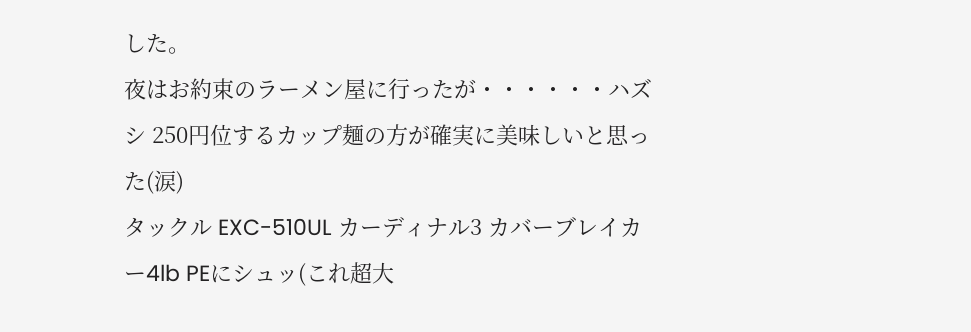した。
夜はお約束のラーメン屋に行ったが・・・・・・ハズシ 250円位するカップ麺の方が確実に美味しいと思った(涙)
タックル EXC-510UL カーディナル3 カバーブレイカー4lb PEにシュッ(これ超大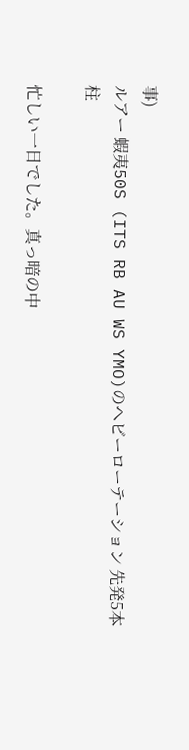事)
ルアー 蝦夷50S (ITS RB AU WS YMO)のヘビーローテーション 先発5本柱

忙しい一日でした。真っ暗の中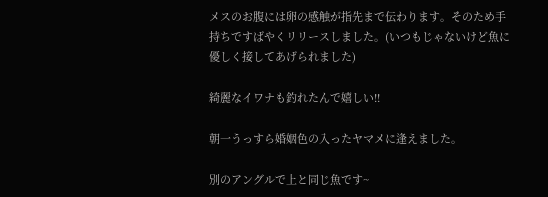メスのお腹には卵の感触が指先まで伝わります。そのため手持ちですばやくリリースしました。(いつもじゃないけど魚に優しく接してあげられました)

綺麗なイワナも釣れたんで嬉しい!!

朝一うっすら婚姻色の入ったヤマメに逢えました。

別のアングルで上と同じ魚です~